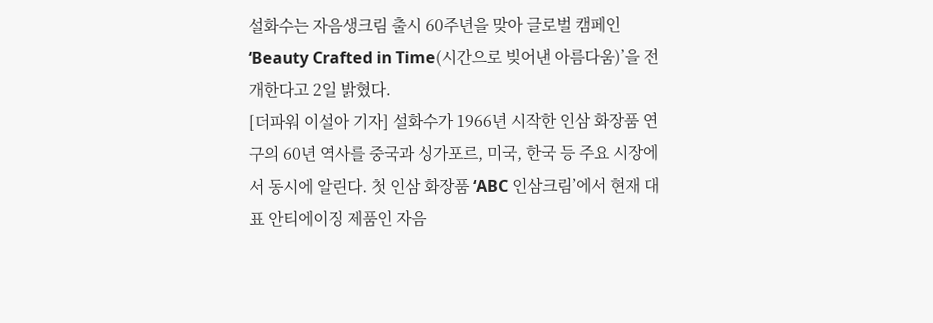설화수는 자음생크림 출시 60주년을 맞아 글로벌 캠페인 ‘Beauty Crafted in Time(시간으로 빚어낸 아름다움)’을 전개한다고 2일 밝혔다.
[더파워 이설아 기자] 설화수가 1966년 시작한 인삼 화장품 연구의 60년 역사를 중국과 싱가포르, 미국, 한국 등 주요 시장에서 동시에 알린다. 첫 인삼 화장품 ‘ABC 인삼크림’에서 현재 대표 안티에이징 제품인 자음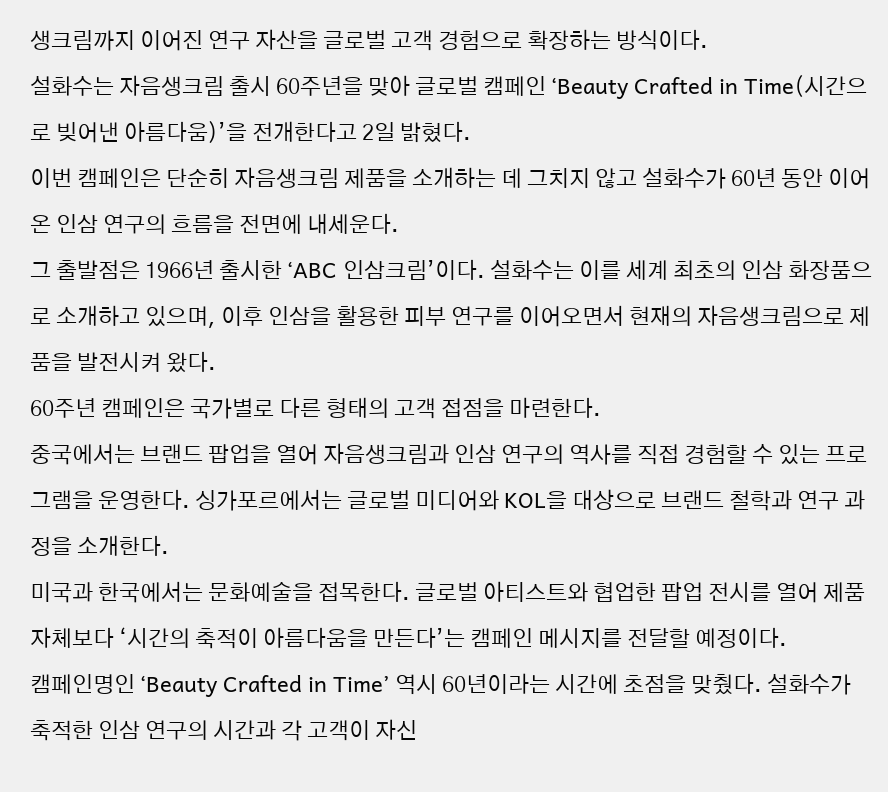생크림까지 이어진 연구 자산을 글로벌 고객 경험으로 확장하는 방식이다.
설화수는 자음생크림 출시 60주년을 맞아 글로벌 캠페인 ‘Beauty Crafted in Time(시간으로 빚어낸 아름다움)’을 전개한다고 2일 밝혔다.
이번 캠페인은 단순히 자음생크림 제품을 소개하는 데 그치지 않고 설화수가 60년 동안 이어온 인삼 연구의 흐름을 전면에 내세운다.
그 출발점은 1966년 출시한 ‘ABC 인삼크림’이다. 설화수는 이를 세계 최초의 인삼 화장품으로 소개하고 있으며, 이후 인삼을 활용한 피부 연구를 이어오면서 현재의 자음생크림으로 제품을 발전시켜 왔다.
60주년 캠페인은 국가별로 다른 형태의 고객 접점을 마련한다.
중국에서는 브랜드 팝업을 열어 자음생크림과 인삼 연구의 역사를 직접 경험할 수 있는 프로그램을 운영한다. 싱가포르에서는 글로벌 미디어와 KOL을 대상으로 브랜드 철학과 연구 과정을 소개한다.
미국과 한국에서는 문화예술을 접목한다. 글로벌 아티스트와 협업한 팝업 전시를 열어 제품 자체보다 ‘시간의 축적이 아름다움을 만든다’는 캠페인 메시지를 전달할 예정이다.
캠페인명인 ‘Beauty Crafted in Time’ 역시 60년이라는 시간에 초점을 맞췄다. 설화수가 축적한 인삼 연구의 시간과 각 고객이 자신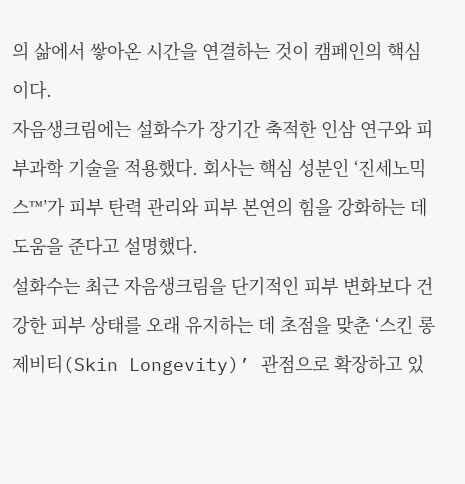의 삶에서 쌓아온 시간을 연결하는 것이 캠페인의 핵심이다.
자음생크림에는 설화수가 장기간 축적한 인삼 연구와 피부과학 기술을 적용했다. 회사는 핵심 성분인 ‘진세노믹스™’가 피부 탄력 관리와 피부 본연의 힘을 강화하는 데 도움을 준다고 설명했다.
설화수는 최근 자음생크림을 단기적인 피부 변화보다 건강한 피부 상태를 오래 유지하는 데 초점을 맞춘 ‘스킨 롱제비티(Skin Longevity)’ 관점으로 확장하고 있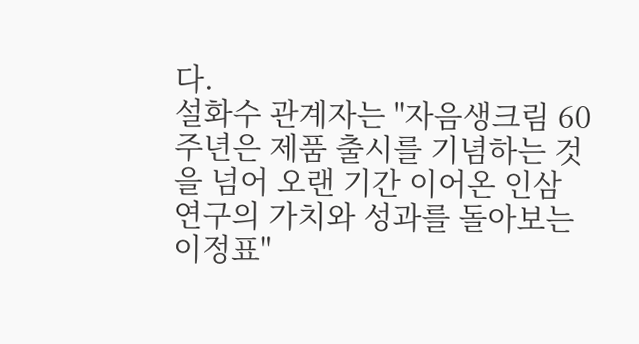다.
설화수 관계자는 "자음생크림 60주년은 제품 출시를 기념하는 것을 넘어 오랜 기간 이어온 인삼 연구의 가치와 성과를 돌아보는 이정표"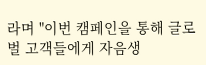라며 "이번 캠페인을 통해 글로벌 고객들에게 자음생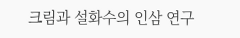크림과 설화수의 인삼 연구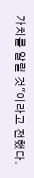가치를 알릴 것"이라고 전했다.